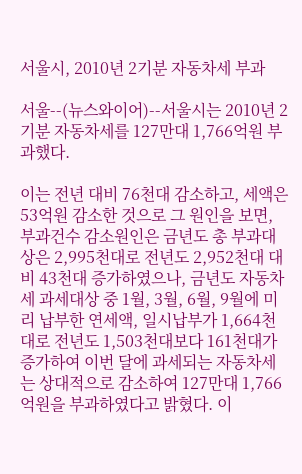서울시, 2010년 2기분 자동차세 부과

서울--(뉴스와이어)--서울시는 2010년 2기분 자동차세를 127만대 1,766억원 부과했다.

이는 전년 대비 76천대 감소하고, 세액은 53억원 감소한 것으로 그 원인을 보면, 부과건수 감소원인은 금년도 총 부과대상은 2,995천대로 전년도 2,952천대 대비 43천대 증가하였으나, 금년도 자동차세 과세대상 중 1월, 3월, 6월, 9월에 미리 납부한 연세액, 일시납부가 1,664천대로 전년도 1,503천대보다 161천대가 증가하여 이번 달에 과세되는 자동차세는 상대적으로 감소하여 127만대 1,766억원을 부과하였다고 밝혔다. 이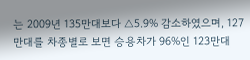는 2009년 135만대보다 △5.9% 감소하였으며, 127만대를 차종별로 보면 승용차가 96%인 123만대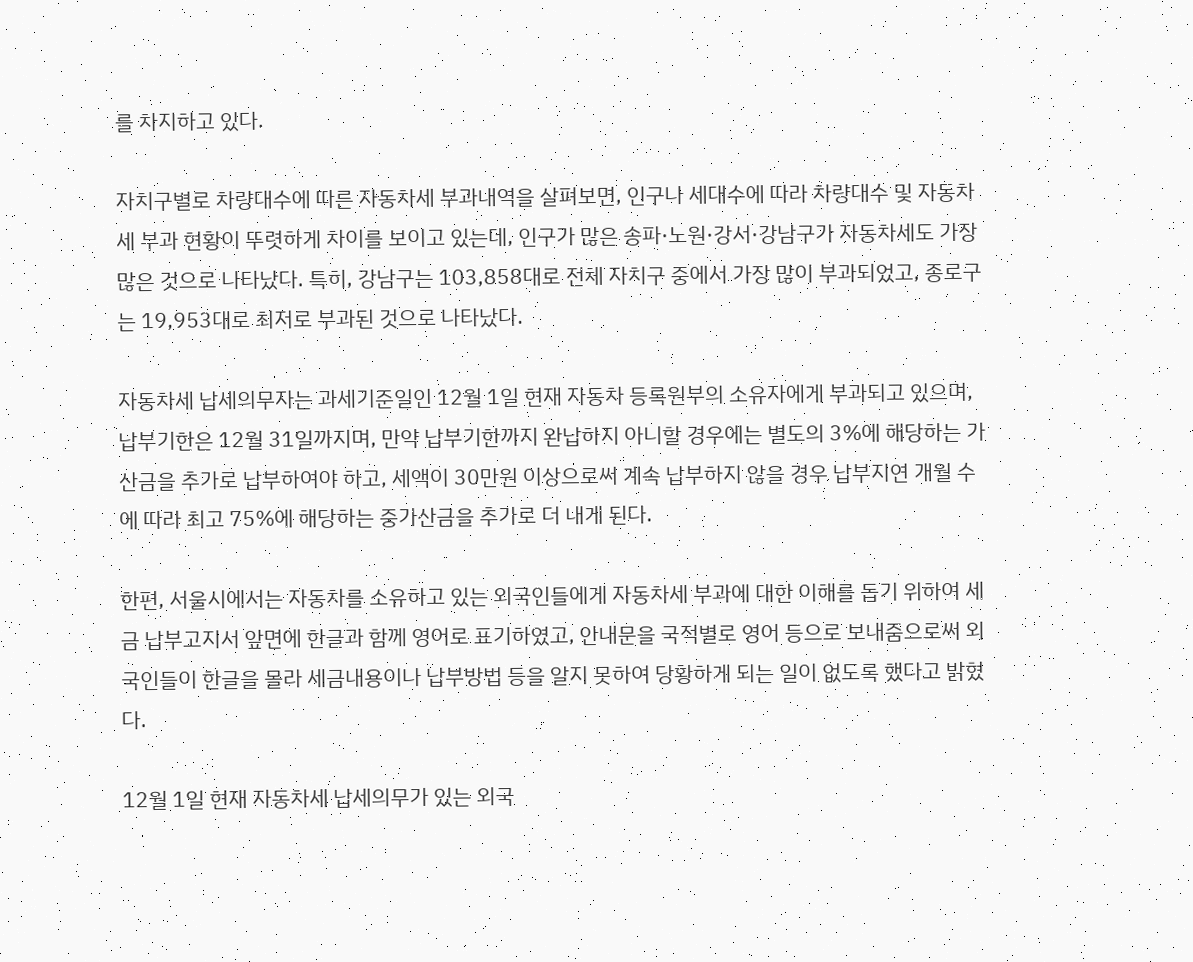를 차지하고 있다.

자치구별로 차량대수에 따른 자동차세 부과내역을 살펴보면, 인구나 세대수에 따라 차량대수 및 자동차세 부과 현황이 뚜렷하게 차이를 보이고 있는데, 인구가 많은 송파·노원·강서·강남구가 자동차세도 가장 많은 것으로 나타났다. 특히, 강남구는 103,858대로 전체 자치구 중에서 가장 많이 부과되었고, 종로구는 19,953대로 최저로 부과된 것으로 나타났다.

자동차세 납세의무자는 과세기준일인 12월 1일 현재 자동차 등록원부의 소유자에게 부과되고 있으며, 납부기한은 12월 31일까지며, 만약 납부기한까지 완납하지 아니할 경우에는 별도의 3%에 해당하는 가산금을 추가로 납부하여야 하고, 세액이 30만원 이상으로써 계속 납부하지 않을 경우 납부지연 개월 수에 따라 최고 75%에 해당하는 중가산금을 추가로 더 내게 된다.

한편, 서울시에서는 자동차를 소유하고 있는 외국인들에게 자동차세 부과에 대한 이해를 돕기 위하여 세금 납부고지서 앞면에 한글과 함께 영어로 표기하였고, 안내문을 국적별로 영어 등으로 보내줌으로써 외국인들이 한글을 몰라 세금내용이나 납부방법 등을 알지 못하여 당황하게 되는 일이 없도록 했다고 밝혔다.

12월 1일 현재 자동차세 납세의무가 있는 외국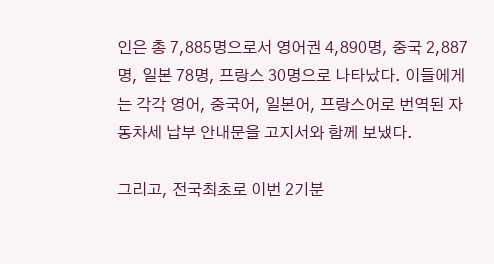인은 총 7,885명으로서 영어권 4,890명, 중국 2,887명, 일본 78명, 프랑스 30명으로 나타났다. 이들에게는 각각 영어, 중국어, 일본어, 프랑스어로 번역된 자동차세 납부 안내문을 고지서와 함께 보냈다.

그리고, 전국최초로 이번 2기분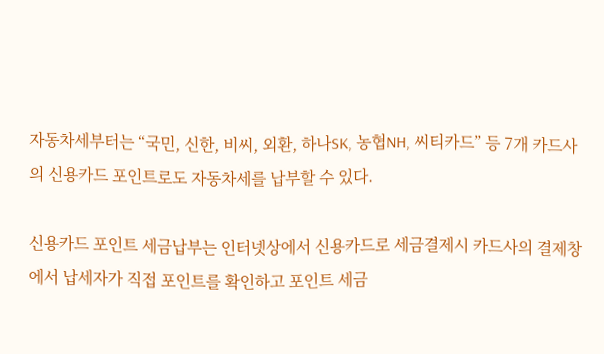자동차세부터는 “국민, 신한, 비씨, 외환, 하나SK, 농협NH, 씨티카드” 등 7개 카드사의 신용카드 포인트로도 자동차세를 납부할 수 있다.

신용카드 포인트 세금납부는 인터넷상에서 신용카드로 세금결제시 카드사의 결제창에서 납세자가 직접 포인트를 확인하고 포인트 세금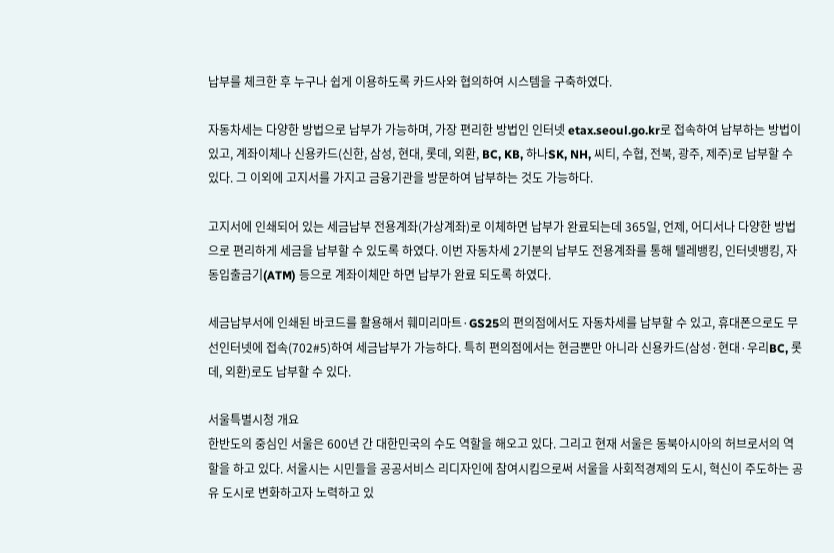납부를 체크한 후 누구나 쉽게 이용하도록 카드사와 협의하여 시스템을 구축하였다.

자동차세는 다양한 방법으로 납부가 가능하며, 가장 편리한 방법인 인터넷 etax.seoul.go.kr로 접속하여 납부하는 방법이 있고, 계좌이체나 신용카드(신한, 삼성, 현대, 롯데, 외환, BC, KB, 하나SK, NH, 씨티, 수협, 전북, 광주, 제주)로 납부할 수 있다. 그 이외에 고지서를 가지고 금융기관을 방문하여 납부하는 것도 가능하다.

고지서에 인쇄되어 있는 세금납부 전용계좌(가상계좌)로 이체하면 납부가 완료되는데 365일, 언제, 어디서나 다양한 방법으로 편리하게 세금을 납부할 수 있도록 하였다. 이번 자동차세 2기분의 납부도 전용계좌를 통해 텔레뱅킹, 인터넷뱅킹, 자동입출금기(ATM) 등으로 계좌이체만 하면 납부가 완료 되도록 하였다.

세금납부서에 인쇄된 바코드를 활용해서 훼미리마트·GS25의 편의점에서도 자동차세를 납부할 수 있고, 휴대폰으로도 무선인터넷에 접속(702#5)하여 세금납부가 가능하다. 특히 편의점에서는 현금뿐만 아니라 신용카드(삼성·현대·우리BC, 롯데, 외환)로도 납부할 수 있다.

서울특별시청 개요
한반도의 중심인 서울은 600년 간 대한민국의 수도 역할을 해오고 있다. 그리고 현재 서울은 동북아시아의 허브로서의 역할을 하고 있다. 서울시는 시민들을 공공서비스 리디자인에 참여시킴으로써 서울을 사회적경제의 도시, 혁신이 주도하는 공유 도시로 변화하고자 노력하고 있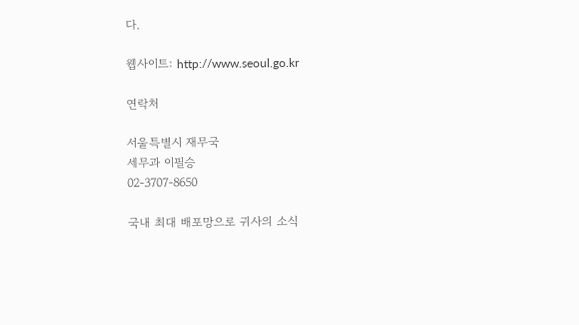다.

웹사이트: http://www.seoul.go.kr

연락처

서울특별시 재무국
세무과 이필승
02-3707-8650

국내 최대 배포망으로 귀사의 소식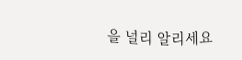을 널리 알리세요